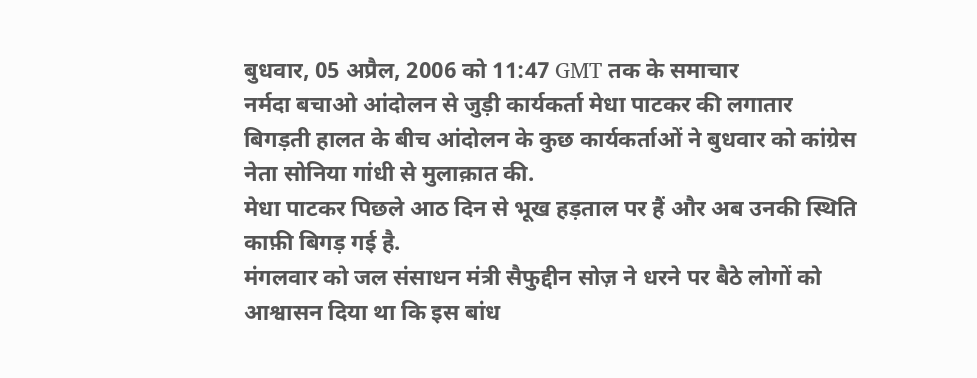बुधवार, 05 अप्रैल, 2006 को 11:47 GMT तक के समाचार
नर्मदा बचाओ आंदोलन से जुड़ी कार्यकर्ता मेधा पाटकर की लगातार बिगड़ती हालत के बीच आंदोलन के कुछ कार्यकर्ताओं ने बुधवार को कांग्रेस नेता सोनिया गांधी से मुलाक़ात की.
मेधा पाटकर पिछले आठ दिन से भूख हड़ताल पर हैं और अब उनकी स्थिति काफ़ी बिगड़ गई है.
मंगलवार को जल संसाधन मंत्री सैफुद्दीन सोज़ ने धरने पर बैठे लोगों को आश्वासन दिया था कि इस बांध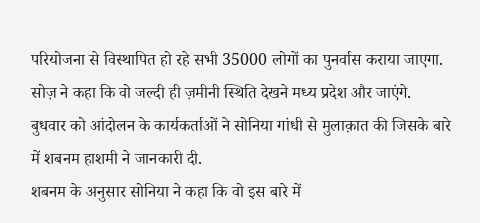परियोजना से विस्थापित हो रहे सभी 35000 लोगों का पुनर्वास कराया जाएगा.
सोज़ ने कहा कि वो जल्दी ही ज़मीनी स्थिति देखने मध्य प्रदेश और जाएंगे.
बुधवार को आंदोलन के कार्यकर्ताओं ने सोनिया गांधी से मुलाक़ात की जिसके बारे में शबनम हाशमी ने जानकारी दी.
शबनम के अनुसार सोनिया ने कहा कि वो इस बारे में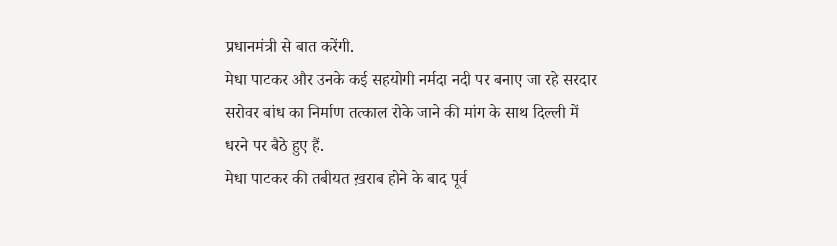प्रधानमंत्री से बात करेंगी.
मेधा पाटकर और उनके कई सहयोगी नर्मदा नदी पर बनाए जा रहे सरदार सरोवर बांध का निर्माण तत्काल रोके जाने की मांग के साथ दिल्ली में धरने पर बैठे हुए हैं.
मेधा पाटकर की तबीयत ख़राब होने के बाद पूर्व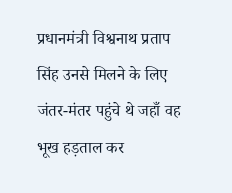प्रधानमंत्री विश्वनाथ प्रताप सिंह उनसे मिलने के लिए जंतर-मंतर पहुंचे थे जहाँ वह भूख हड़ताल कर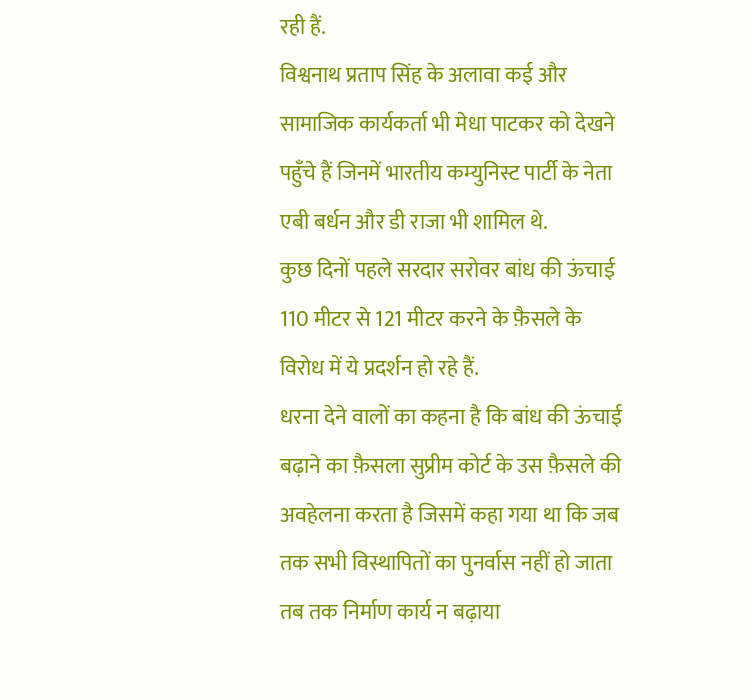रही हैं.
विश्वनाथ प्रताप सिंह के अलावा कई और सामाजिक कार्यकर्ता भी मेधा पाटकर को देखने पहुँचे हैं जिनमें भारतीय कम्युनिस्ट पार्टी के नेता एबी बर्धन और डी राजा भी शामिल थे.
कुछ दिनों पहले सरदार सरोवर बांध की ऊंचाई 110 मीटर से 121 मीटर करने के फ़ैसले के विरोध में ये प्रदर्शन हो रहे हैं.
धरना देने वालों का कहना है कि बांध की ऊंचाई बढ़ाने का फ़ैसला सुप्रीम कोर्ट के उस फ़ैसले की अवहेलना करता है जिसमें कहा गया था कि जब तक सभी विस्थापितों का पुनर्वास नहीं हो जाता तब तक निर्माण कार्य न बढ़ाया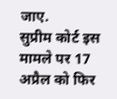जाए.
सुप्रीम कोर्ट इस मामले पर 17 अप्रैल को फिर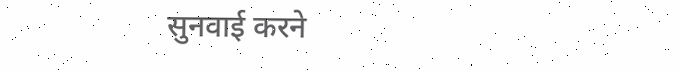सुनवाई करने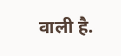वाली है.